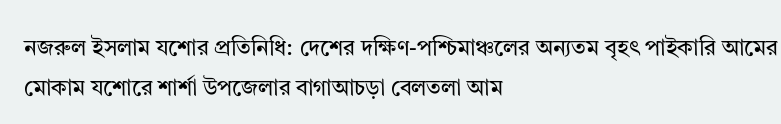নজরুল ইসলাম যশোর প্রতিনিধি: দেশের দক্ষিণ-পশ্চিমাঞ্চলের অন্যতম বৃহৎ পাইকারি আমের মোকাম যশোরে শার্শা উপজেলার বাগাআচড়া বেলতলা আম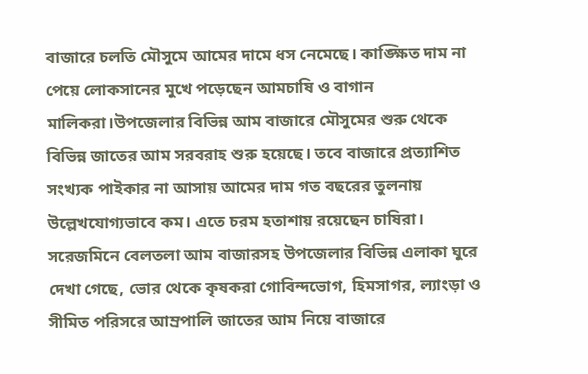বাজারে চলতি মৌসুমে আমের দামে ধস নেমেছে। কাঙ্ক্ষিত দাম না পেয়ে লোকসানের মুখে পড়েছেন আমচাষি ও বাগান মালিকরা।উপজেলার বিভিন্ন আম বাজারে মৌসুমের শুরু থেকে বিভিন্ন জাতের আম সরবরাহ শুরু হয়েছে। তবে বাজারে প্রত্যাশিত সংখ্যক পাইকার না আসায় আমের দাম গত বছরের তুলনায় উল্লেখযোগ্যভাবে কম। এতে চরম হতাশায় রয়েছেন চাষিরা।
সরেজমিনে বেলতলা আম বাজারসহ উপজেলার বিভিন্ন এলাকা ঘুরে দেখা গেছে, ভোর থেকে কৃষকরা গোবিন্দভোগ, হিমসাগর, ল্যাংড়া ও সীমিত পরিসরে আম্রপালি জাতের আম নিয়ে বাজারে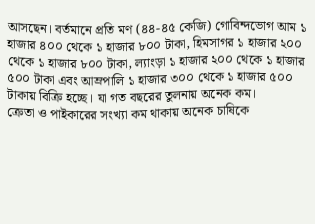আসছেন। বর্তমানে প্রতি মণ (৪৪-৪৫ কেজি) গোবিন্দভোগ আম ১ হাজার ৪০০ থেকে ১ হাজার ৮০০ টাকা, হিমসাগর ১ হাজার ২০০ থেকে ১ হাজার ৮০০ টাকা, ল্যাংড়া ১ হাজার ২০০ থেকে ১ হাজার ৫০০ টাকা এবং আম্রপালি ১ হাজার ৩০০ থেকে ১ হাজার ৫০০ টাকায় বিক্রি হচ্ছে। যা গত বছরের তুলনায় অনেক কম।
ক্রেতা ও পাইকারের সংখ্যা কম থাকায় অনেক চাষিকে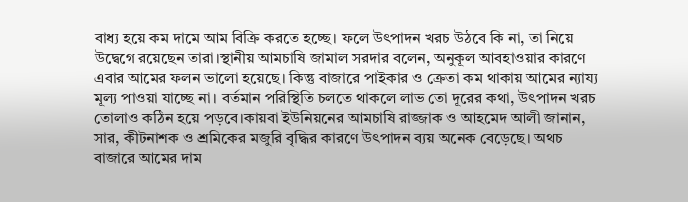বাধ্য হয়ে কম দামে আম বিক্রি করতে হচ্ছে। ফলে উৎপাদন খরচ উঠবে কি না, তা নিয়ে উদ্বেগে রয়েছেন তারা।স্থানীয় আমচাষি জামাল সরদার বলেন, অনুকূল আবহাওয়ার কারণে এবার আমের ফলন ভালো হয়েছে। কিন্তু বাজারে পাইকার ও ক্রেতা কম থাকায় আমের ন্যায্য মূল্য পাওয়া যাচ্ছে না। বর্তমান পরিস্থিতি চলতে থাকলে লাভ তো দূরের কথা, উৎপাদন খরচ তোলাও কঠিন হয়ে পড়বে।কায়বা ইউনিয়নের আমচাষি রাজ্জাক ও আহমেদ আলী জানান, সার, কীটনাশক ও শ্রমিকের মজুরি বৃদ্ধির কারণে উৎপাদন ব্যয় অনেক বেড়েছে। অথচ বাজারে আমের দাম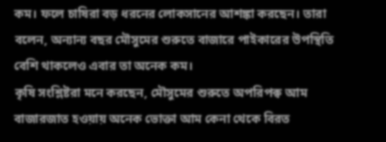কম। ফলে চাষিরা বড় ধরনের লোকসানের আশঙ্কা করছেন। তারা বলেন, অন্যান্য বছর মৌসুমের শুরুতে বাজারে পাইকারের উপস্থিতি বেশি থাকলেও এবার তা অনেক কম।
কৃষি সংশ্লিষ্টরা মনে করছেন, মৌসুমের শুরুতে অপরিপক্ব আম বাজারজাত হওয়ায় অনেক ভোক্তা আম কেনা থেকে বিরত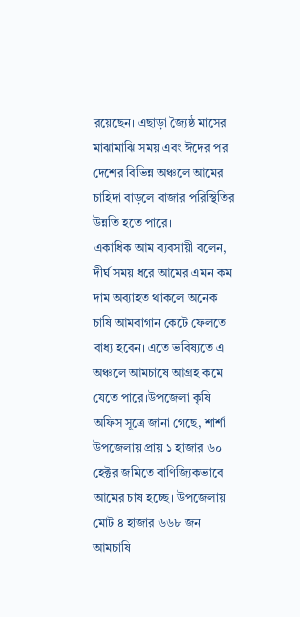রয়েছেন। এছাড়া জ্যৈষ্ঠ মাসের মাঝামাঝি সময় এবং ঈদের পর দেশের বিভিন্ন অঞ্চলে আমের চাহিদা বাড়লে বাজার পরিস্থিতির উন্নতি হতে পারে।
একাধিক আম ব্যবসায়ী বলেন, দীর্ঘ সময় ধরে আমের এমন কম দাম অব্যাহত থাকলে অনেক চাষি আমবাগান কেটে ফেলতে বাধ্য হবেন। এতে ভবিষ্যতে এ অঞ্চলে আমচাষে আগ্রহ কমে যেতে পারে।উপজেলা কৃষি অফিস সূত্রে জানা গেছে, শার্শা উপজেলায় প্রায় ১ হাজার ৬০ হেক্টর জমিতে বাণিজ্যিকভাবে আমের চাষ হচ্ছে। উপজেলায় মোট ৪ হাজার ৬৬৮ জন আমচাষি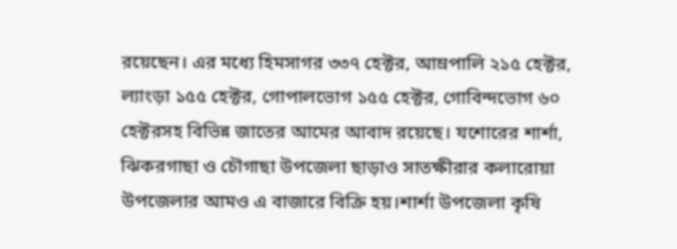রয়েছেন। এর মধ্যে হিমসাগর ৩৩৭ হেক্টর, আম্রপালি ২১৫ হেক্টর, ল্যাংড়া ১৫৫ হেক্টর, গোপালভোগ ১৫৫ হেক্টর, গোবিন্দভোগ ৬০ হেক্টরসহ বিভিন্ন জাতের আমের আবাদ রয়েছে। যশোরের শার্শা, ঝিকরগাছা ও চৌগাছা উপজেলা ছাড়াও সাতক্ষীরার কলারোয়া উপজেলার আমও এ বাজারে বিক্রি হয়।শার্শা উপজেলা কৃষি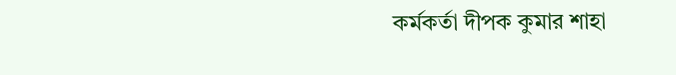কর্মকর্তা দীপক কুমার শাহা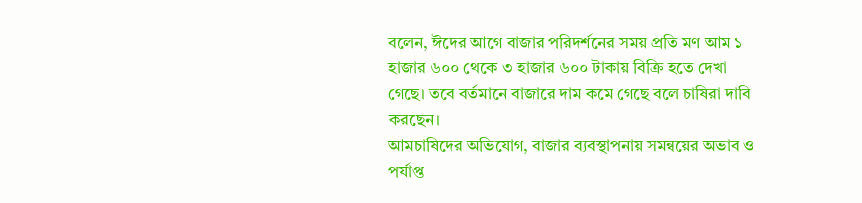বলেন, ঈদের আগে বাজার পরিদর্শনের সময় প্রতি মণ আম ১ হাজার ৬০০ থেকে ৩ হাজার ৬০০ টাকায় বিক্রি হতে দেখা গেছে। তবে বর্তমানে বাজারে দাম কমে গেছে বলে চাষিরা দাবি করছেন।
আমচাষিদের অভিযোগ, বাজার ব্যবস্থাপনায় সমন্বয়ের অভাব ও পর্যাপ্ত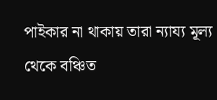পাইকার না থাকায় তারা ন্যায্য মূল্য থেকে বঞ্চিত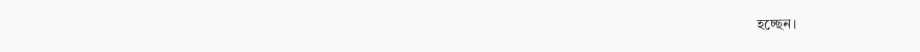হচ্ছেন।